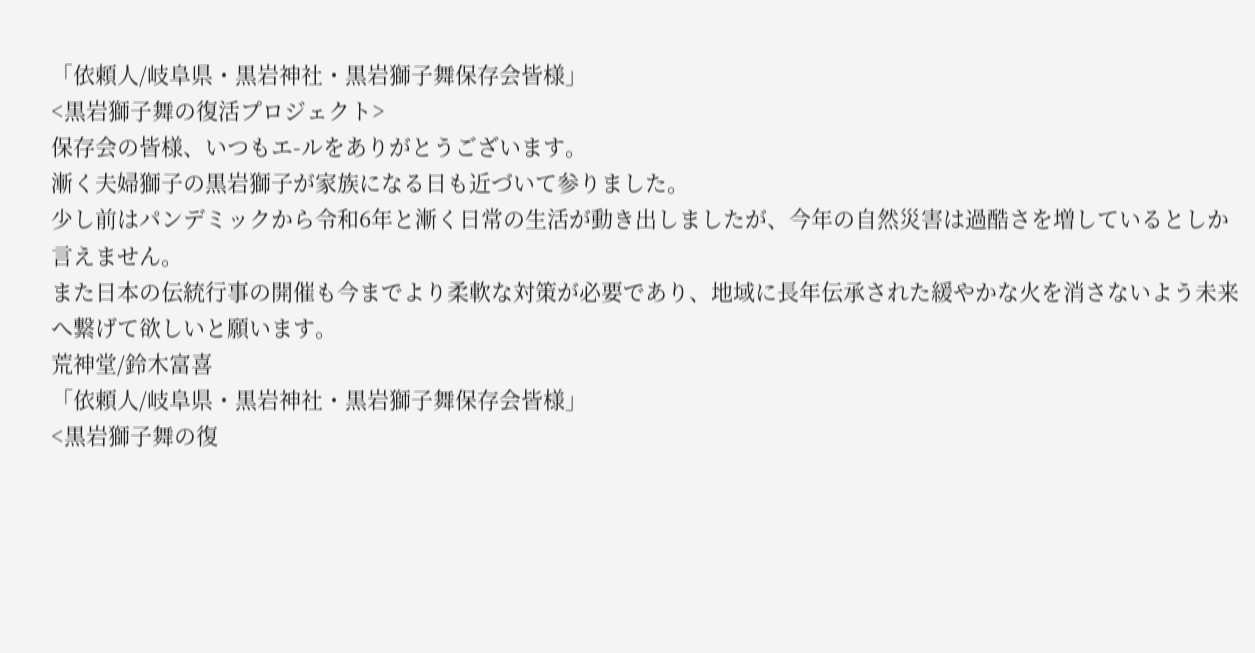「依頼人/岐阜県・黒岩神社・黒岩獅子舞保存会皆様」
<黒岩獅子舞の復活プロジェクト>
保存会の皆様、いつもエ-ルをありがとうございます。
漸く夫婦獅子の黒岩獅子が家族になる日も近づいて参りました。
少し前はパンデミックから令和6年と漸く日常の生活が動き出しましたが、今年の自然災害は過酷さを増しているとしか言えません。
また日本の伝統行事の開催も今までより柔軟な対策が必要であり、地域に長年伝承された緩やかな火を消さないよう未来へ繋げて欲しいと願います。
荒神堂/鈴木富喜
「依頼人/岐阜県・黒岩神社・黒岩獅子舞保存会皆様」
<黒岩獅子舞の復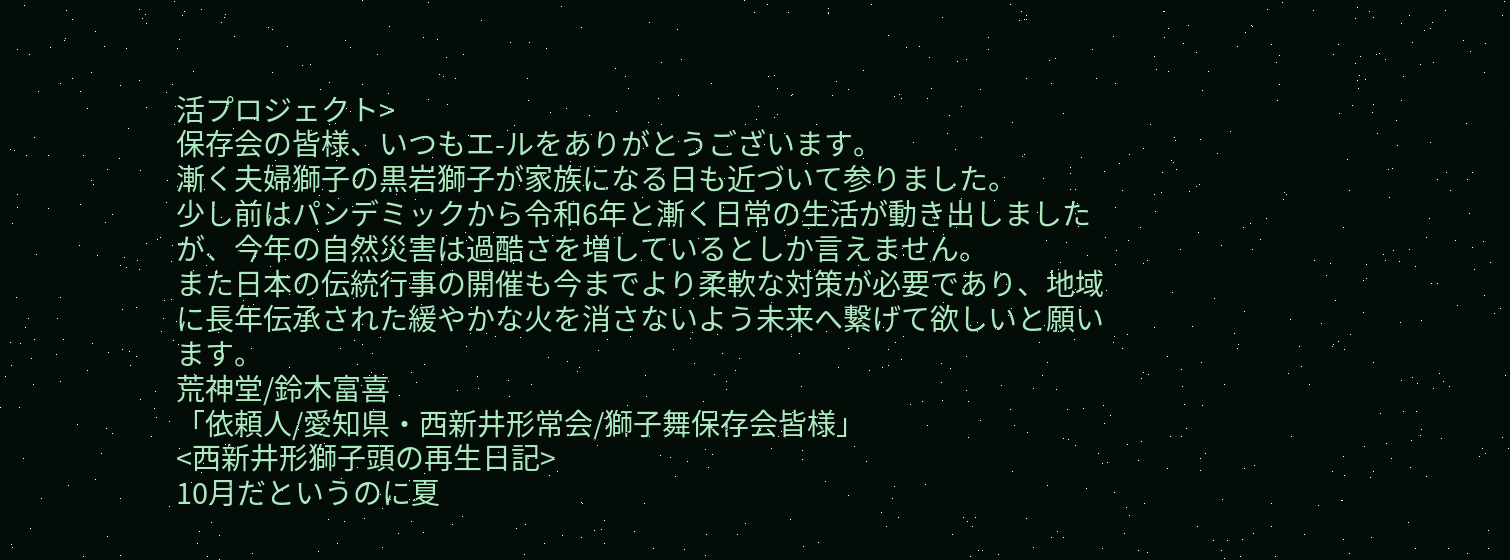活プロジェクト>
保存会の皆様、いつもエ-ルをありがとうございます。
漸く夫婦獅子の黒岩獅子が家族になる日も近づいて参りました。
少し前はパンデミックから令和6年と漸く日常の生活が動き出しましたが、今年の自然災害は過酷さを増しているとしか言えません。
また日本の伝統行事の開催も今までより柔軟な対策が必要であり、地域に長年伝承された緩やかな火を消さないよう未来へ繋げて欲しいと願います。
荒神堂/鈴木富喜
「依頼人/愛知県・西新井形常会/獅子舞保存会皆様」
<西新井形獅子頭の再生日記>
10月だというのに夏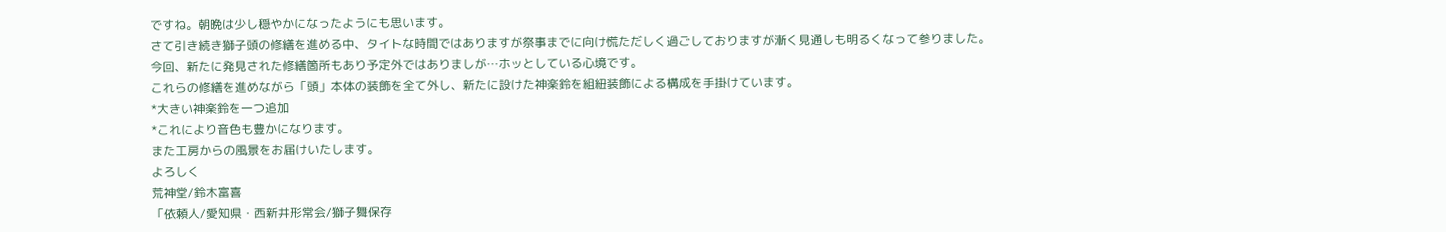ですね。朝晩は少し穏やかになったようにも思います。
さて引き続き獅子頭の修繕を進める中、タイトな時間ではありますが祭事までに向け慌ただしく過ごしておりますが漸く見通しも明るくなって参りました。
今回、新たに発見された修繕箇所もあり予定外ではありましが…ホッとしている心境です。
これらの修繕を進めながら「頭」本体の装飾を全て外し、新たに設けた神楽鈴を組紐装飾による構成を手掛けています。
*大きい神楽鈴を一つ追加
*これにより音色も豊かになります。
また工房からの風景をお届けいたします。
よろしく
荒神堂/鈴木富喜
「依頼人/愛知県・西新井形常会/獅子舞保存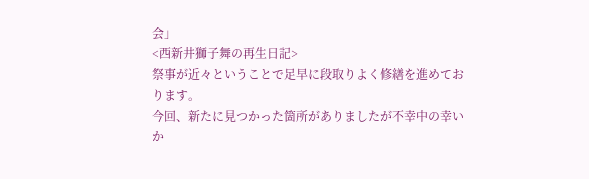会」
<西新井獅子舞の再生日記>
祭事が近々ということで足早に段取りよく修繕を進めております。
今回、新たに見つかった箇所がありましたが不幸中の幸いか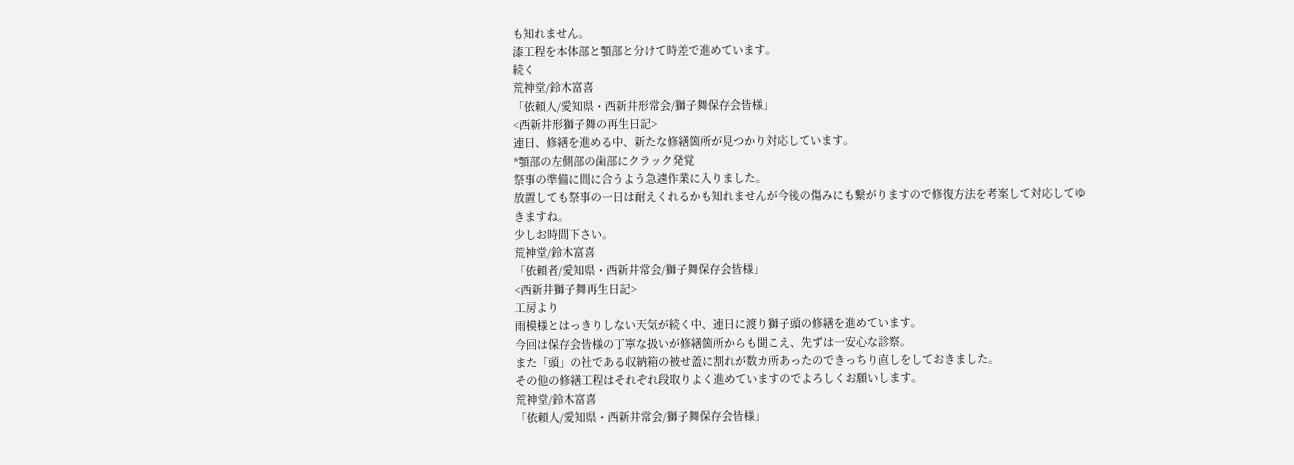も知れません。
漆工程を本体部と顎部と分けて時差で進めています。
続く
荒神堂/鈴木富喜
「依頼人/愛知県・西新井形常会/獅子舞保存会皆様」
<西新井形獅子舞の再生日記>
連日、修繕を進める中、新たな修繕箇所が見つかり対応しています。
*顎部の左側部の歯部にクラック発覚
祭事の準備に間に合うよう急遽作業に入りました。
放置しても祭事の一日は耐えくれるかも知れませんが今後の傷みにも繋がりますので修復方法を考案して対応してゆきますね。
少しお時間下さい。
荒神堂/鈴木富喜
「依頼者/愛知県・西新井常会/獅子舞保存会皆様」
<西新井獅子舞再生日記>
工房より
雨模様とはっきりしない天気が続く中、連日に渡り獅子頭の修繕を進めています。
今回は保存会皆様の丁寧な扱いが修繕箇所からも聞こえ、先ずは一安心な診察。
また「頭」の社である収納箱の被せ蓋に割れが数カ所あったのできっちり直しをしておきました。
その他の修繕工程はそれぞれ段取りよく進めていますのでよろしくお願いします。
荒神堂/鈴木富喜
「依頼人/愛知県・西新井常会/獅子舞保存会皆様」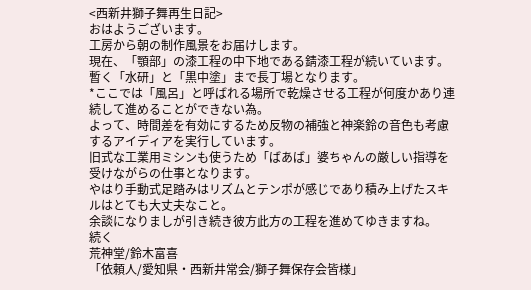<西新井獅子舞再生日記>
おはようございます。
工房から朝の制作風景をお届けします。
現在、「顎部」の漆工程の中下地である錆漆工程が続いています。暫く「水研」と「黒中塗」まで長丁場となります。
*ここでは「風呂」と呼ばれる場所で乾燥させる工程が何度かあり連続して進めることができない為。
よって、時間差を有効にするため反物の補強と神楽鈴の音色も考慮するアイディアを実行しています。
旧式な工業用ミシンも使うため「ばあば」婆ちゃんの厳しい指導を受けながらの仕事となります。
やはり手動式足踏みはリズムとテンポが感じであり積み上げたスキルはとても大丈夫なこと。
余談になりましが引き続き彼方此方の工程を進めてゆきますね。
続く
荒神堂/鈴木富喜
「依頼人/愛知県・西新井常会/獅子舞保存会皆様」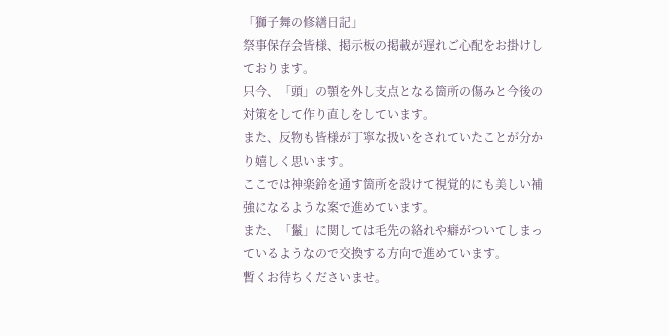「獅子舞の修繕日記」
祭事保存会皆様、掲示板の掲載が遅れご心配をお掛けしております。
只今、「頭」の顎を外し支点となる箇所の傷みと今後の対策をして作り直しをしています。
また、反物も皆様が丁寧な扱いをされていたことが分かり嬉しく思います。
ここでは神楽鈴を通す箇所を設けて視覚的にも美しい補強になるような案で進めています。
また、「鬣」に関しては毛先の絡れや癖がついてしまっているようなので交換する方向で進めています。
暫くお待ちくださいませ。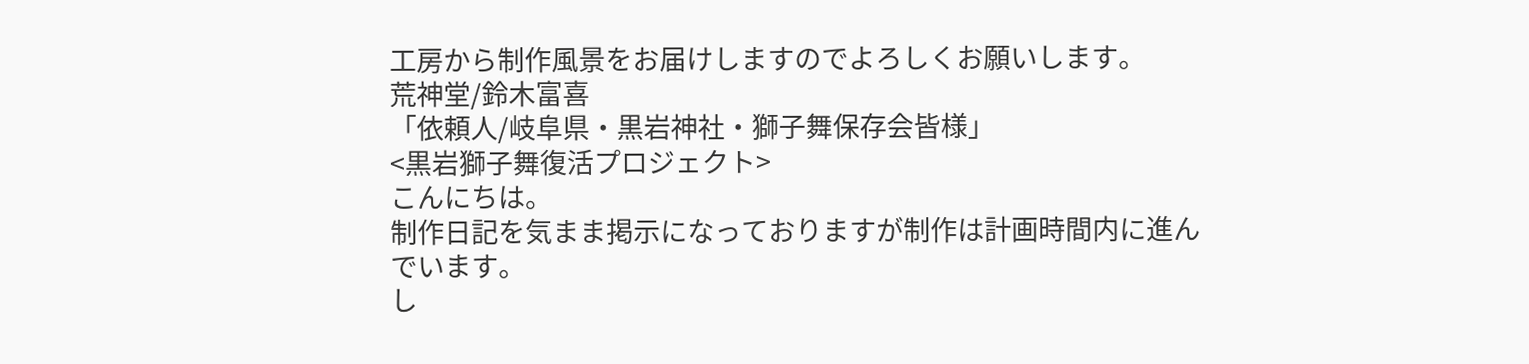工房から制作風景をお届けしますのでよろしくお願いします。
荒神堂/鈴木富喜
「依頼人/岐阜県・黒岩神社・獅子舞保存会皆様」
<黒岩獅子舞復活プロジェクト>
こんにちは。
制作日記を気まま掲示になっておりますが制作は計画時間内に進んでいます。
し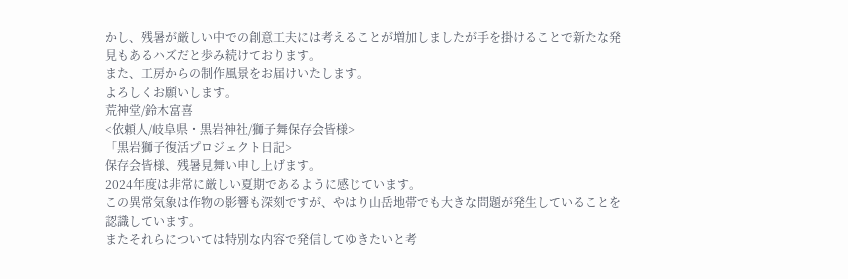かし、残暑が厳しい中での創意工夫には考えることが増加しましたが手を掛けることで新たな発見もあるハズだと歩み続けております。
また、工房からの制作風景をお届けいたします。
よろしくお願いします。
荒神堂/鈴木富喜
<依頼人/岐阜県・黒岩神社/獅子舞保存会皆様>
「黒岩獅子復活プロジェクト日記>
保存会皆様、残暑見舞い申し上げます。
2024年度は非常に厳しい夏期であるように感じています。
この異常気象は作物の影響も深刻ですが、やはり山岳地帯でも大きな問題が発生していることを認識しています。
またそれらについては特別な内容で発信してゆきたいと考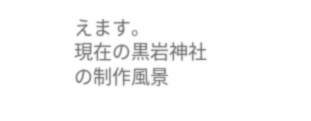えます。
現在の黒岩神社の制作風景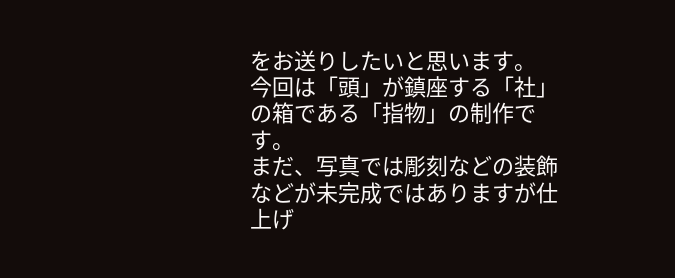をお送りしたいと思います。
今回は「頭」が鎮座する「社」の箱である「指物」の制作です。
まだ、写真では彫刻などの装飾などが未完成ではありますが仕上げ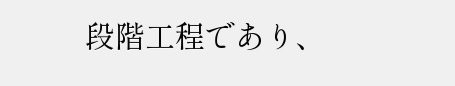段階工程であり、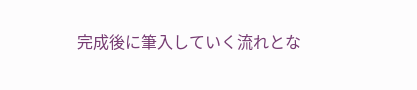完成後に筆入していく流れとな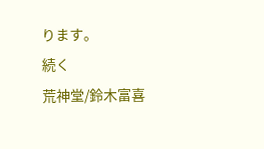ります。
続く
荒神堂/鈴木富喜